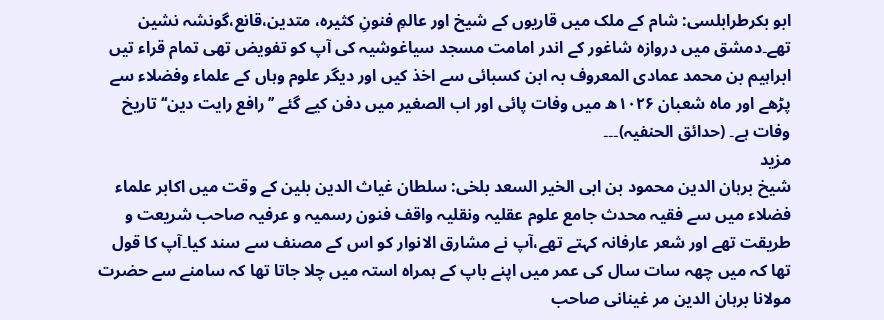ابو بکرطرابلسی: شام کے ملک میں قاریوں کے شیخ اور عالمِ فنونِ کثیرہ، متدین،قانع،گونشہ نشین تھے۔دمشق میں دروازہ شاغور کے اندر امامت مسجد سیاغوشیہ کی آپ کو تفویض تھی تمام قراء تیں ابراہیم بن محمد عمادی المعروف بہ ابن کسبائی سے اخذ کیں اور دیگر علوم وہاں کے علماء وفضلاء سے پڑھے اور ماہ شعبان ۱۰۲۶ھ میں وفات پائی اور اب الصغیر میں دفن کیے گئے ’’رافع رایت دین‘‘ تاریخ وفات ہے۔ (حدائق الحنفیہ)۔۔۔
مزید
شیخ برہان الدین محمود بن ابی الخیر السعد بلخی: سلطان غیاث الدین بلین کے وقت میں اکابر علماء فضلاء میں سے فقیہ محدث جامع علوم عقلیہ ونقلیہ واقف فنون رسمیہ و عرفیہ صاحب شریعت و طریقت تھے اور شعر عارفانہ کہتے تھے،آپ نے مشارق الانوار کو اس کے مصنف سے سند کیا۔آپ کا قول تھا کہ میں چھہ سات سال کی عمر میں اپنے باپ کے ہمراہ استہ میں چلا جاتا تھا کہ سامنے سے حضرت مولانا برہان الدین مر غینانی صاحب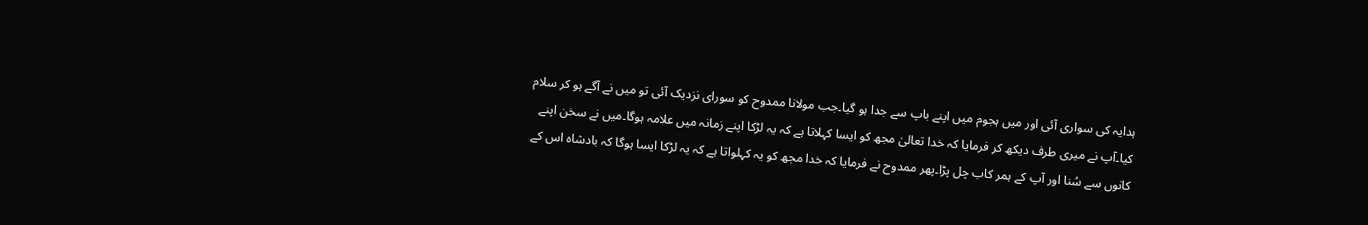ہدایہ کی سواری آئی اور میں ہجوم میں اپنے باپ سے جدا ہو گیا۔جب مولانا ممدوح کو سورای نزدیک آئی تو میں نے آگے ہو کر سلام کیا۔آپ نے میری طرف دیکھ کر فرمایا کہ خدا تعالیٰ مجھ کو ایسا کہلاتا ہے کہ یہ لڑکا اپنے زمانہ میں علامہ ہوگا۔میں نے سخن اپنے کانوں سے سُنا اور آپ کے ہمر کاب چل پڑا۔پھر ممدوح نے فرمایا کہ خدا مجھ کو یہ کہلواتا ہے کہ یہ لڑکا ایسا ہوگا کہ بادشاہ اس کے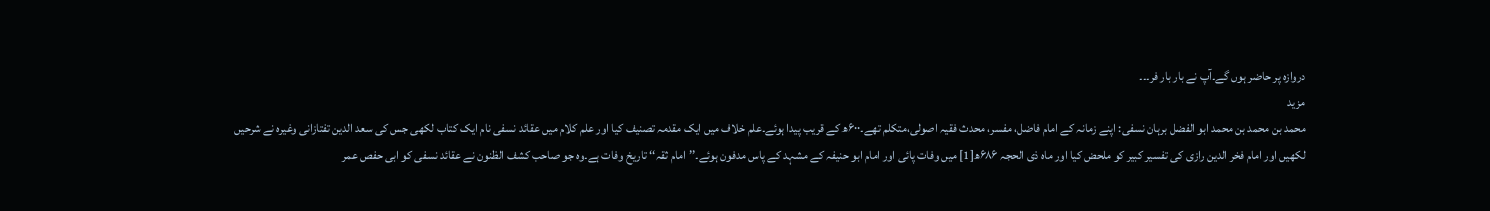دروازہ پر حاضر ہوں گے۔آپ نے بار بار فر۔۔۔
مزید
محمد بن محمد بن محمد ابو الفضل برہان نسفی: اپنے زمانہ کے امام فاضل، مفسر، محدث فقیہ اصولی،متکلم تھے۔۶۰۰ھ کے قریب پیدا ہوئے۔علم خلاف میں ایک مقدمہ تصنیف کیا اور علم کلام میں عقائد نسفی نام ایک کتاب لکھی جس کی سعد الدین تفتازانی وغیرہ نے شرحیں لکھیں اور امام فخر الدین رازی کی تفسیر کبیر کو ملحض کیا اور ماہ ذی الحجہ ۶۸۶ھ[1] میں وفات پائی اور امام ابو حنیفہ کے مشہد کے پاس مدفون ہوئے۔’’امام ثقہ‘‘ تاریخ وفات ہے۔وہ جو صاحب کشف الظنون نے عقائد نسفی کو ابی حفص عمر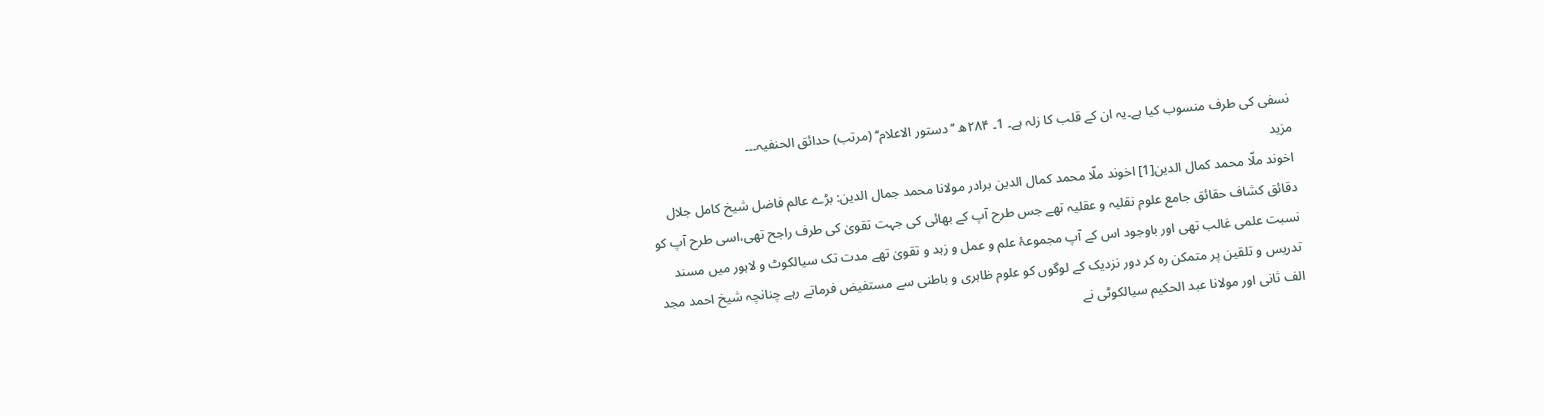نسفی کی طرف منسوب کیا ہے۔یہ ان کے قلب کا زلہ ہے۔ 1۔ ۲۸۴ھ ’’دستور الاعلام‘‘ (مرتب) حدائق الحنفیہ۔۔۔
مزید
اخوند ملّا محمد کمال الدین[1] اخوند ملّا محمد کمال الدین برادر مولانا محمد جمال الدین: بڑے عالم فاضل شیخ کامل جلال دقائق کشاف حقائق جامع علوم نقلیہ و عقلیہ تھے جس طرح آپ کے بھائی کی جہت تقویٰ کی طرف راجح تھی،اسی طرح آپ کو نسبت علمی غالب تھی اور باوجود اس کے آپ مجموعۂ علم و عمل و زہد و تقویٰ تھے مدت تک سیالکوٹ و لاہور میں مسند تدریس و تلقین پر متمکن رہ کر دور نزدیک کے لوگوں کو علوم ظاہری و باطنی سے مستفیض فرماتے رہے چنانچہ شیخ احمد مجد الف ثانی اور مولانا عبد الحکیم سیالکوٹی نے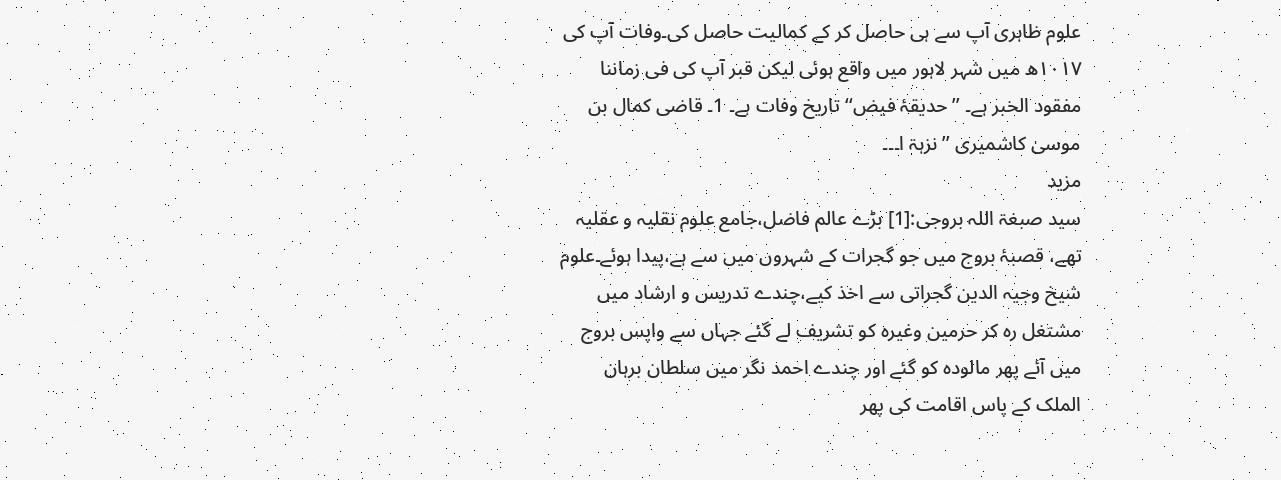علوم ظاہری آپ سے ہی حاصل کر کے کمالیت حاصل کی۔وفات آپ کی ۱۰۱۷ھ میں شہر لاہور میں واقع ہوئی لیکن قبر آپ کی فی زماننا مفقود الخبر ہے۔ ’’حدیقۂ فیض‘‘ تاریخ وفات ہے۔ 1۔ قاضی کمال بن موسیٰ کاشمیری ’’نزہۃ ا۔۔۔
مزید
سید صبغۃ اللہ بروجی:[1] بڑے عالم فاضل،جامع علوم نقلیہ و عقلیہ تھے، قصبۂ بروج میں جو گجرات کے شہروں میں سے ہے،پیدا ہوئے۔علوم شیخ وجیہ الدین گجراتی سے اخذ کیے،چندے تدریس و ارشاد میں مشتغل رہ کر حرمین وغیرہ کو تشریف لے گئے جہاں سے واپس بروج میں آئے پھر مالودہ کو گئے اور چندے احمد نگر میں سلطان برہان الملک کے پاس اقامت کی پھر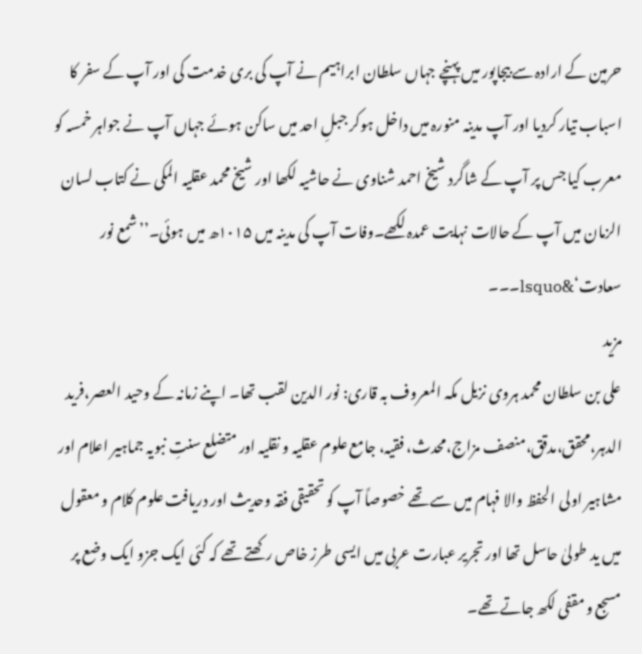حرمین کے ارادہ سے بیجاپور میں پہنچے جہاں سلطان ابراہیم نے آپ کی بری خدمت کی اور آپ کے سفر کا اسباب تیار کردیا اور آپ مدینہ منورہ میں داخل ہوکر جبلِ احد میں ساکن ہوئے جہاں آپ نے جواہر خمسہ کو معرب کیا جس پر آپ کے شاگرد شیخ احمد شناوی نے حاشیہ لکھا اور شیخ محمد عقلیہ المکی نے کتاب لسان الزمان میں آپ کے حالات نہایت عمدہ لکھے۔وفات آپ کی مدینہ میں ۱۰۱۵ھ میں ہوئی۔’’شمع نور سعادت‘&lsquo۔۔۔
مزید
علی بن سلطان محمد ہروی نزیل مکہ المعروف بہ قاری: نور الدین لقب تھا۔ اپنے زمانہ کے وحید العصر،فرید الدہر،محقق،مدقق،منصف مزاج،محدث، فقیہ، جامع علوم عقلیہ و نقلیہ اور متضلع سنتِ نبویہ جماہیر اعلام اور مشاہیر اولی الحفظ والا فہام میں سے تھے خصوصاً آپ کو تحقیقی فقہ وحدیث اور دریافت علوم کلام و معقول میں ید طولیٰ حاسل تھا اور تجریر عبارت عربی میں ایسی طرز خاص رکھتے تھے کہ کئی ایک جزو ایک وضع پر مسجع و مقفی لکھ جاتے تھے۔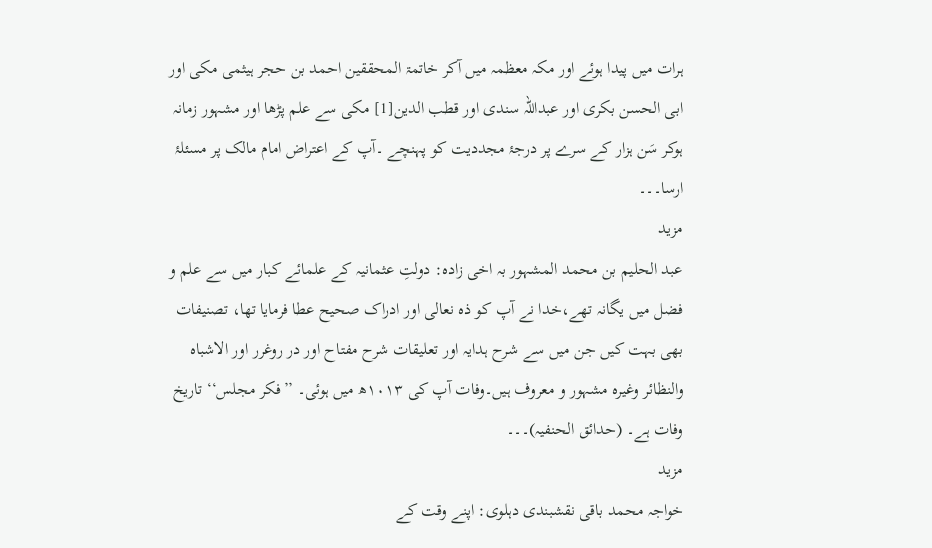ہرات میں پیدا ہوئے اور مکہ معظمہ میں آکر خاتمۃ المحققین احمد بن حجر ہیثمی مکی اور ابی الحسن بکری اور عبداللہ سندی اور قطب الدین[1] مکی سے علم پڑھا اور مشہور زمانہ ہوکر سَن ہزار کے سرے پر درجۂ مجددیت کو پہنچے ۔آپ کے اعتراض امام مالک پر مسئلۂ ارسا۔۔۔
مزید
عبد الحلیم بن محمد المشہور بہ اخی زادہ: دولتِ عثمانیہ کے علمائے کبار میں سے علم و فضل میں یگانہ تھے،خدا نے آپ کو ذہ نعالی اور ادراک صحیح عطا فرمایا تھا، تصنیفات بھی بہت کیں جن میں سے شرح ہدایہ اور تعلیقات شرح مفتاح اور در روغرر اور الاشباہ والنظائر وغیرہ مشہور و معروف ہیں۔وفات آپ کی ۱۰۱۳ھ میں ہوئی۔ ’’فکر مجلس‘‘ تاریخ وفات ہے۔ (حدائق الحنفیہ)۔۔۔
مزید
خواجہ محمد باقی نقشبندی دہلوی: اپنے وقت کے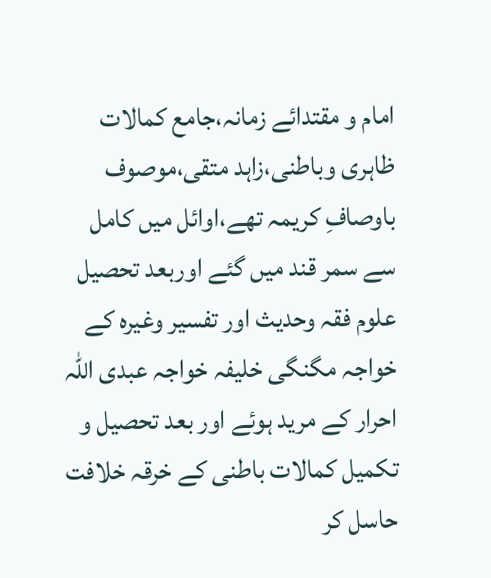امام و مقتدائے زمانہ،جامع کمالات ظاہری وباطنی،زاہد متقی،موصوف باوصافِ کریمہ تھے،اوائل میں کامل سے سمر قند میں گئے اوربعد تحصیل علوم فقہ وحدیث اور تفسیر وغیرہ کے خواجہ مگنگی خلیفہ خواجہ عبدی اللہ احرار کے مرید ہوئے اور بعد تحصیل و تکمیل کمالات باطنی کے خرقہ خلافت حاسل کر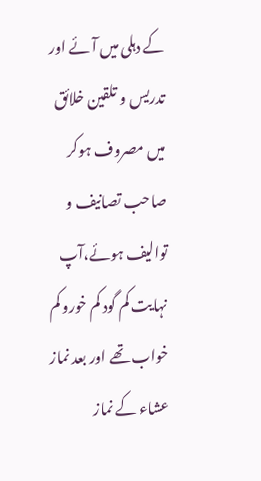کے دہلی میں آئے اور تدریس و تلقین خلائق میں مصروف ہوکر صاحب تصانیف و توالیف ہوئے،آپ نہایت کم گود کم خورو کم خواب تھے اور بعد نماز عشاء کے نماز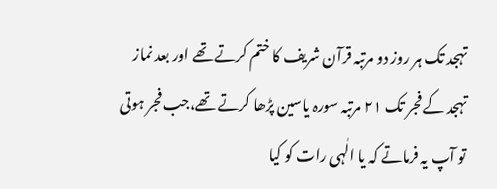تہجد تک ہر روز دو مرتبہ قرآن شریف کا ختم کرتے تھے اور بعد نماز تہجد کے فجر تک ۲۱ مرتبہ سورہ یاسین پڑھا کرتے تھے،جب فجر ہوتی تو آپ یہ فرماتے کہ یا الٰہی رات کو کیا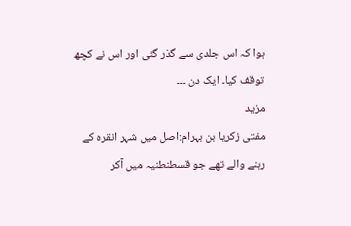ہوا کہ اس جلدی سے گذر گئی اور اس نے کچھ توقف کیا۔ ایک دن ۔۔۔
مزید
مفتی زکریا بن بہرام:اصل میں شہر انقرہ کے رہنے والے تھے جو قسطنطنیہ میں آکر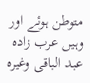متوطن ہوئے اور وہیں عرب زادہ عبد الباقی وغیرہ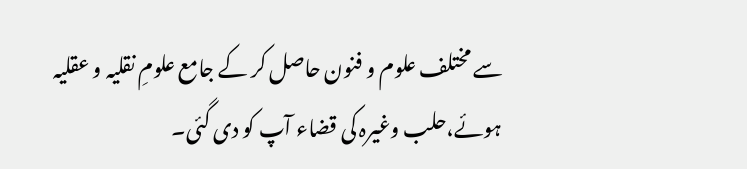سے مختلف علوم و فنون حاصل کر کے جامع علومِ نقلیہ و عقلیہ ہوئے،حلب وغیرہ کی قضاء آپ کو دی گئی۔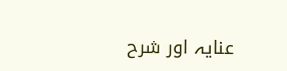عنایہ اور شرح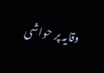وقایہ پر حواشی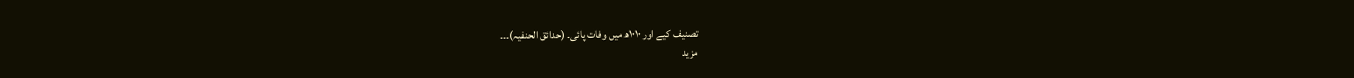تصنیف کیے اور ۱۰۱۰ھ میں وفات پائی۔ (حدائق الحنفیہ)۔۔۔
مزید